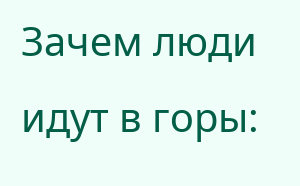Зачем люди идут в горы: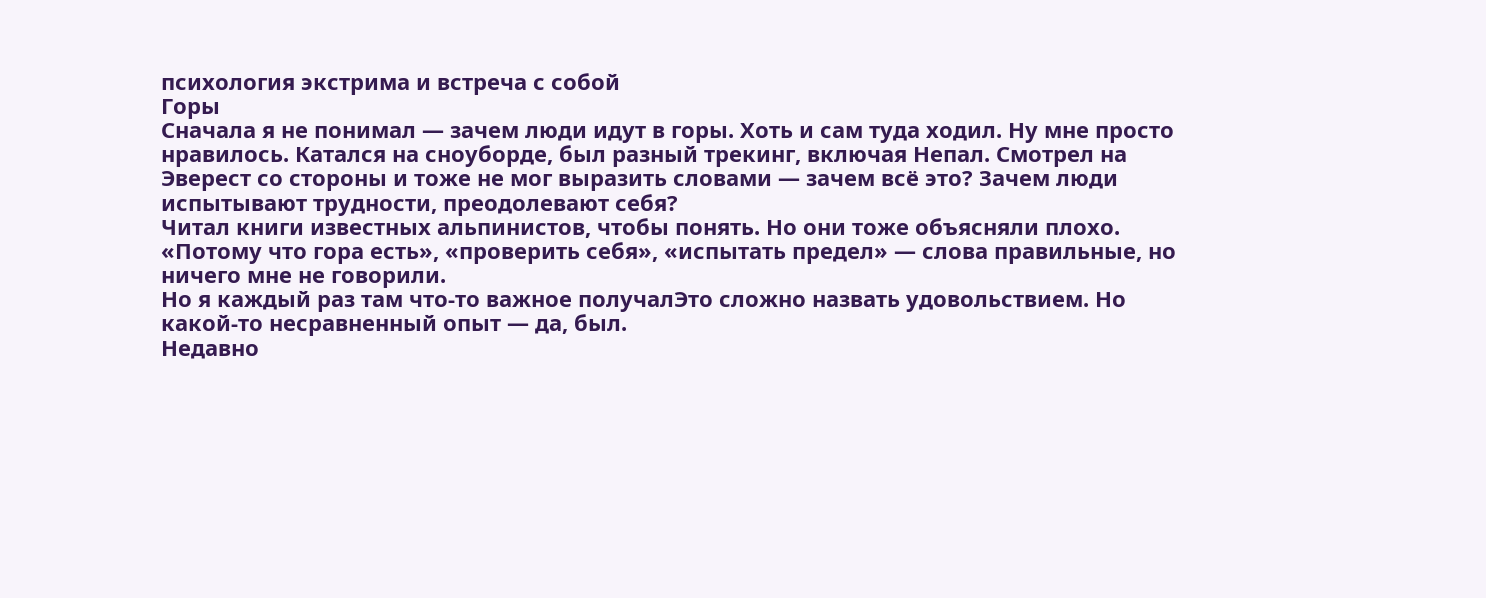психология экстрима и встреча с собой
Горы
Сначала я не понимал — зачем люди идут в горы. Хоть и сам туда ходил. Ну мне просто нравилось. Катался на сноуборде, был разный трекинг, включая Непал. Смотрел на Эверест со стороны и тоже не мог выразить словами — зачем всё это? Зачем люди испытывают трудности, преодолевают себя?
Читал книги известных альпинистов, чтобы понять. Но они тоже объясняли плохо. «Потому что гора есть», «проверить себя», «испытать предел» — слова правильные, но ничего мне не говорили.
Но я каждый раз там что-то важное получалЭто сложно назвать удовольствием. Но какой-то несравненный опыт — да, был.
Недавно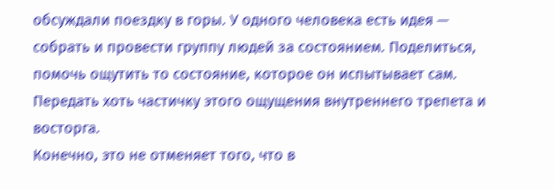обсуждали поездку в горы. У одного человека есть идея — собрать и провести группу людей за состоянием. Поделиться, помочь ощутить то состояние, которое он испытывает сам. Передать хоть частичку этого ощущения внутреннего трепета и восторга.
Конечно, это не отменяет того, что в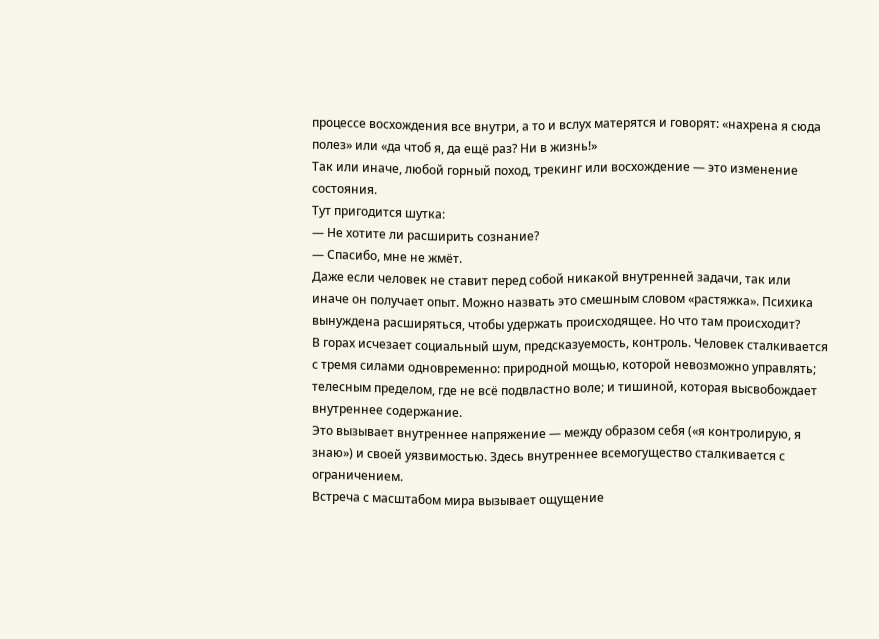процессе восхождения все внутри, а то и вслух матерятся и говорят: «нахрена я сюда полез» или «да чтоб я, да ещё раз? Ни в жизнь!»
Так или иначе, любой горный поход, трекинг или восхождение — это изменение состояния.
Тут пригодится шутка:
— Не хотите ли расширить сознание?
— Спасибо, мне не жмёт.
Даже если человек не ставит перед собой никакой внутренней задачи, так или иначе он получает опыт. Можно назвать это смешным словом «растяжка». Психика вынуждена расширяться, чтобы удержать происходящее. Но что там происходит?
В горах исчезает социальный шум, предсказуемость, контроль. Человек сталкивается с тремя силами одновременно: природной мощью, которой невозможно управлять; телесным пределом, где не всё подвластно воле; и тишиной, которая высвобождает внутреннее содержание.
Это вызывает внутреннее напряжение — между образом себя («я контролирую, я знаю») и своей уязвимостью. Здесь внутреннее всемогущество сталкивается с ограничением.
Встреча с масштабом мира вызывает ощущение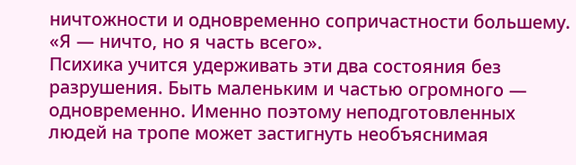ничтожности и одновременно сопричастности большему. «Я — ничто, но я часть всего».
Психика учится удерживать эти два состояния без разрушения. Быть маленьким и частью огромного — одновременно. Именно поэтому неподготовленных людей на тропе может застигнуть необъяснимая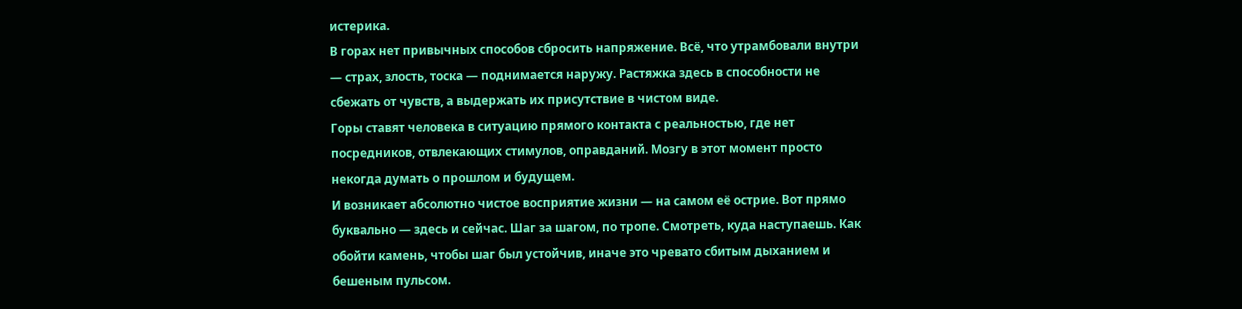истерика.
В горах нет привычных способов сбросить напряжение. Всё, что утрамбовали внутри — страх, злость, тоска — поднимается наружу. Растяжка здесь в способности не сбежать от чувств, а выдержать их присутствие в чистом виде.
Горы ставят человека в ситуацию прямого контакта с реальностью, где нет посредников, отвлекающих стимулов, оправданий. Мозгу в этот момент просто некогда думать о прошлом и будущем.
И возникает абсолютно чистое восприятие жизни — на самом её острие. Вот прямо буквально — здесь и сейчас. Шаг за шагом, по тропе. Смотреть, куда наступаешь. Как обойти камень, чтобы шаг был устойчив, иначе это чревато сбитым дыханием и бешеным пульсом.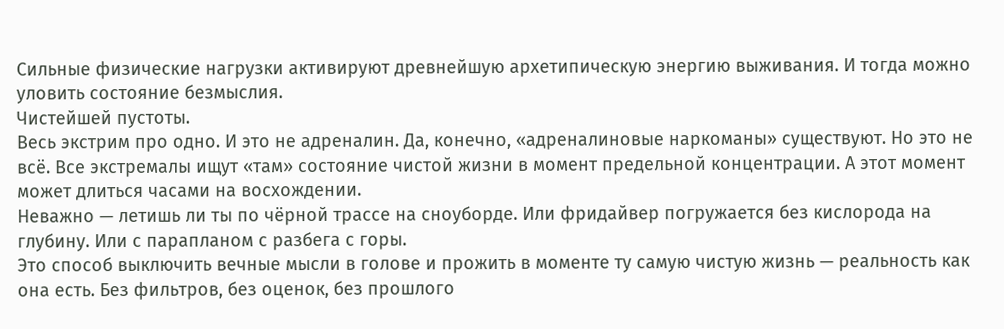Сильные физические нагрузки активируют древнейшую архетипическую энергию выживания. И тогда можно уловить состояние безмыслия.
Чистейшей пустоты.
Весь экстрим про одно. И это не адреналин. Да, конечно, «адреналиновые наркоманы» существуют. Но это не всё. Все экстремалы ищут «там» состояние чистой жизни в момент предельной концентрации. А этот момент может длиться часами на восхождении.
Неважно — летишь ли ты по чёрной трассе на сноуборде. Или фридайвер погружается без кислорода на глубину. Или с парапланом с разбега с горы.
Это способ выключить вечные мысли в голове и прожить в моменте ту самую чистую жизнь — реальность как она есть. Без фильтров, без оценок, без прошлого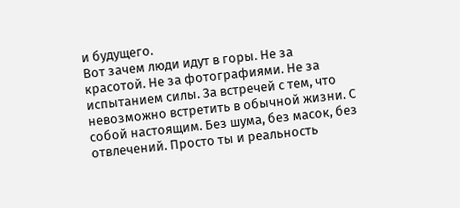и будущего.
Вот зачем люди идут в горы. Не за красотой. Не за фотографиями. Не за испытанием силы. За встречей с тем, что невозможно встретить в обычной жизни. С собой настоящим. Без шума, без масок, без отвлечений. Просто ты и реальность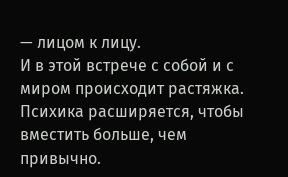— лицом к лицу.
И в этой встрече с собой и с миром происходит растяжка. Психика расширяется, чтобы вместить больше, чем привычно.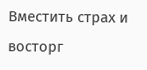Вместить страх и восторг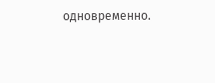одновременно.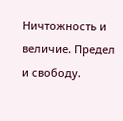Ничтожность и величие. Предел и свободу.